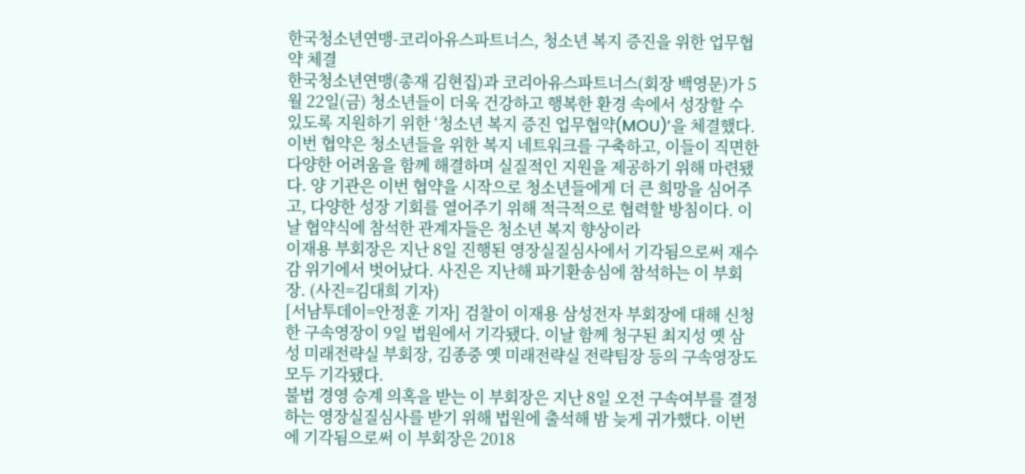한국청소년연맹-코리아유스파트너스, 청소년 복지 증진을 위한 업무협약 체결
한국청소년연맹(총재 김현집)과 코리아유스파트너스(회장 백영문)가 5월 22일(금) 청소년들이 더욱 건강하고 행복한 환경 속에서 성장할 수 있도록 지원하기 위한 ‘청소년 복지 증진 업무협약(MOU)’을 체결했다. 이번 협약은 청소년들을 위한 복지 네트워크를 구축하고, 이들이 직면한 다양한 어려움을 함께 해결하며 실질적인 지원을 제공하기 위해 마련됐다. 양 기관은 이번 협약을 시작으로 청소년들에게 더 큰 희망을 심어주고, 다양한 성장 기회를 열어주기 위해 적극적으로 협력할 방침이다. 이날 협약식에 참석한 관계자들은 청소년 복지 향상이라
이재용 부회장은 지난 8일 진행된 영장실질심사에서 기각됨으로써 재수감 위기에서 벗어났다. 사진은 지난해 파기환송심에 참석하는 이 부회장. (사진=김대희 기자)
[서남투데이=안정훈 기자] 검찰이 이재용 삼성전자 부회장에 대해 신청한 구속영장이 9일 법원에서 기각됐다. 이날 함께 청구된 최지성 옛 삼성 미래전략실 부회장, 김종중 옛 미래전략실 전략팀장 등의 구속영장도 모두 기각됐다.
불법 경영 승계 의혹을 받는 이 부회장은 지난 8일 오전 구속여부를 결정하는 영장실질심사를 받기 위해 법원에 출석해 밤 늦게 귀가했다. 이번에 기각됨으로써 이 부회장은 2018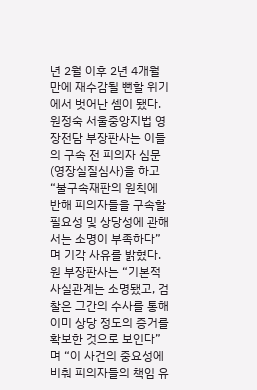년 2월 이후 2년 4개월 만에 재수감될 뻔할 위기에서 벗어난 셈이 됐다.
원정숙 서울중앙지법 영장전담 부장판사는 이들의 구속 전 피의자 심문(영장실질심사)을 하고 “불구속재판의 원칙에 반해 피의자들을 구속할 필요성 및 상당성에 관해서는 소명이 부족하다”며 기각 사유를 밝혔다.
원 부장판사는 “기본적 사실관계는 소명됐고, 검찰은 그간의 수사를 통해 이미 상당 정도의 증거를 확보한 것으로 보인다”며 “이 사건의 중요성에 비춰 피의자들의 책임 유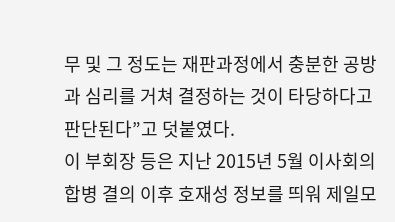무 및 그 정도는 재판과정에서 충분한 공방과 심리를 거쳐 결정하는 것이 타당하다고 판단된다”고 덧붙였다.
이 부회장 등은 지난 2015년 5월 이사회의 합병 결의 이후 호재성 정보를 띄워 제일모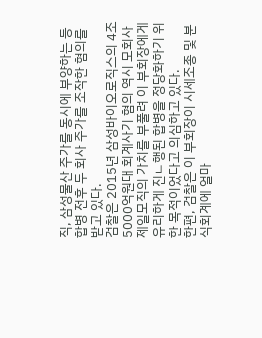직, 삼성물산 주가를 동시에 부양하는 등 합병 전후 두 회사 주가를 조작한 혐의를 받고 있다.
검찰은 2015년 삼성바이오로직스의 4조5000억원대 회계사기 혐의 역시 모회사 제일모직의 가치를 부풀려 이 부회장에게 유리하게 진ㄴ행된 합병을 정당화하기 위한 목적이었다고 의심하고 있다.
한편, 검찰은 이 부회장이 시세조종 및 분식회계에 얼마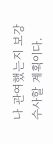나 관여했는지 보강수사할 계획이다.